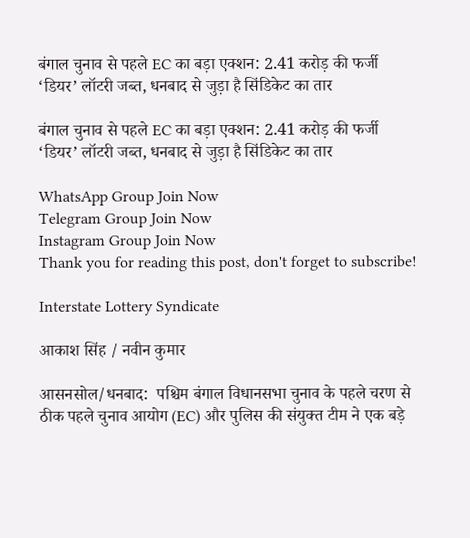बंगाल चुनाव से पहले EC का बड़ा एक्शन: 2.41 करोड़ की फर्जी ‘डियर’ लॉटरी जब्त, धनबाद से जुड़ा है सिंडिकेट का तार

बंगाल चुनाव से पहले EC का बड़ा एक्शन: 2.41 करोड़ की फर्जी ‘डियर’ लॉटरी जब्त, धनबाद से जुड़ा है सिंडिकेट का तार

WhatsApp Group Join Now
Telegram Group Join Now
Instagram Group Join Now
Thank you for reading this post, don't forget to subscribe!

Interstate Lottery Syndicate

आकाश सिंह / नवीन कुमार

आसनसोल/धनबाद:  पश्चिम बंगाल विधानसभा चुनाव के पहले चरण से ठीक पहले चुनाव आयोग (EC) और पुलिस की संयुक्त टीम ने एक बड़े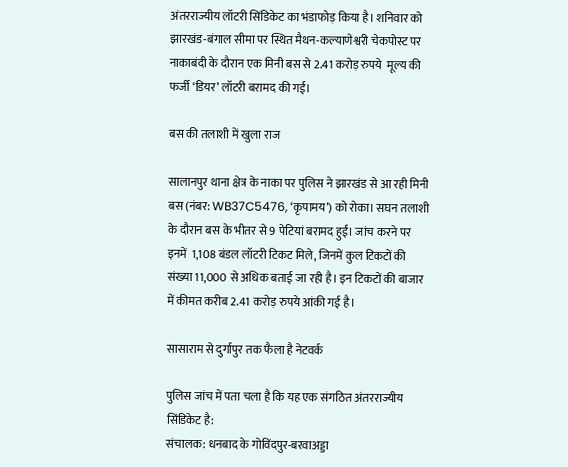अंतरराज्यीय लॉटरी सिंडिकेट का भंडाफोड़ किया है। शनिवार को झारखंड-बंगाल सीमा पर स्थित मैथन-कल्याणेश्वरी चेकपोस्ट पर नाकाबंदी के दौरान एक मिनी बस से 2.41 करोड़ रुपये  मूल्य की फर्जी ‘डियर’ लॉटरी बरामद की गई।

बस की तलाशी में खुला राज

सालानपुर थाना क्षेत्र के नाका पर पुलिस ने झारखंड से आ रही मिनी बस (नंबर: WB37C5476, ‘कृपामय’) को रोका। सघन तलाशी के दौरान बस के भीतर से 9 पेटियां बरामद हुईं। जांच करने पर इनमें  1,108 बंडल लॉटरी टिकट मिले, जिनमें कुल टिकटों की संख्या 11,000 से अधिक बताई जा रही है। इन टिकटों की बाजार में कीमत करीब 2.41 करोड़ रुपये आंकी गई है।

सासाराम से दुर्गापुर तक फैला है नेटवर्क

पुलिस जांच में पता चला है कि यह एक संगठित अंतरराज्यीय सिंडिकेट है:
संचालक: धनबाद के गोविंदपुर-बरवाअड्डा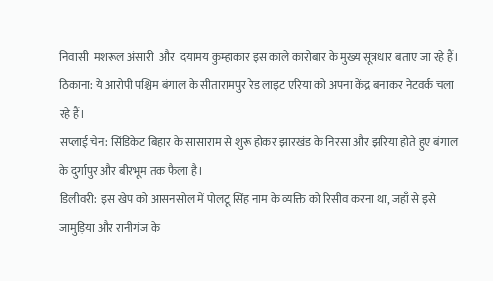निवासी  मशरूल अंसारी  और  दयामय कुम्हाकार इस काले कारोबार के मुख्य सूत्रधार बताए जा रहे हैं।
ठिकाना: ये आरोपी पश्चिम बंगाल के सीतारामपुर रेड लाइट एरिया को अपना केंद्र बनाकर नेटवर्क चला रहे हैं।
सप्लाई चेन: सिंडिकेट बिहार के सासाराम से शुरू होकर झारखंड के निरसा और झरिया होते हुए बंगाल के दुर्गापुर और बीरभूम तक फैला है।
डिलीवरी:  इस खेप को आसनसोल में पोलटू सिंह नाम के व्यक्ति को रिसीव करना था, जहाँ से इसे जामुड़िया और रानीगंज के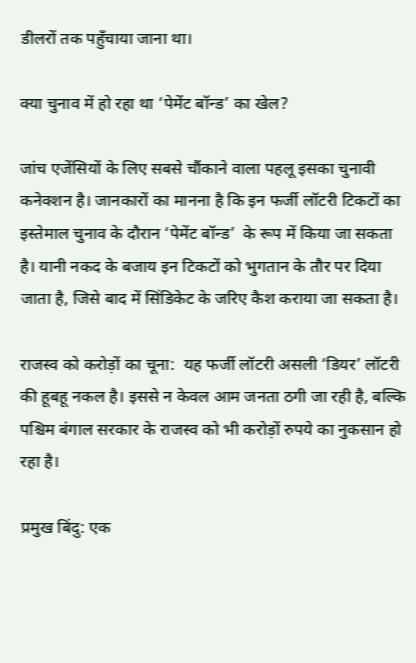डीलरों तक पहुँचाया जाना था।

क्या चुनाव में हो रहा था ‘पेमेंट बॉन्ड’ का खेल?

जांच एजेंसियों के लिए सबसे चौंकाने वाला पहलू इसका चुनावी कनेक्शन है। जानकारों का मानना है कि इन फर्जी लॉटरी टिकटों का इस्तेमाल चुनाव के दौरान ‘पेमेंट बॉन्ड’  के रूप में किया जा सकता है। यानी नकद के बजाय इन टिकटों को भुगतान के तौर पर दिया जाता है, जिसे बाद में सिंडिकेट के जरिए कैश कराया जा सकता है।

राजस्व को करोड़ों का चूना:  यह फर्जी लॉटरी असली ‘डियर’ लॉटरी की हूबहू नकल है। इससे न केवल आम जनता ठगी जा रही है, बल्कि पश्चिम बंगाल सरकार के राजस्व को भी करोड़ों रुपये का नुकसान हो रहा है।

प्रमुख बिंदु: एक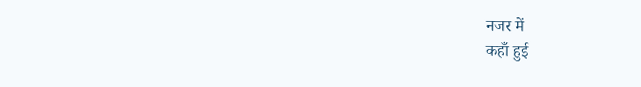नजर में
कहाँ हुई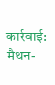कार्रवाई:  मैथन-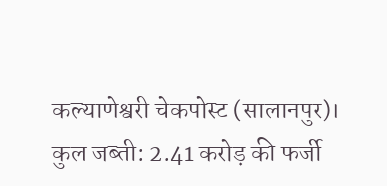कल्याणेश्वरी चेकपोस्ट (सालानपुर)।
कुल जब्ती: 2.41 करोड़ की फर्जी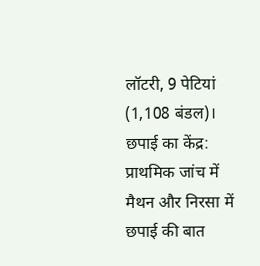लॉटरी, 9 पेटियां (1,108 बंडल)।
छपाई का केंद्र: प्राथमिक जांच में मैथन और निरसा में छपाई की बात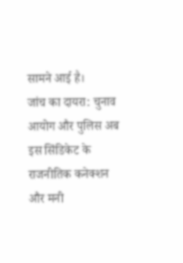सामने आई है।
जांच का दायरा: चुनाव आयोग और पुलिस अब इस सिंडिकेट के राजनीतिक कनेक्शन और मनी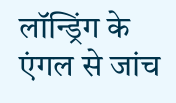लॉन्ड्रिंग के एंगल से जांच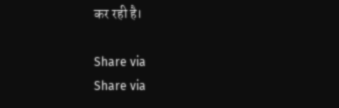कर रही है।

Share via
Share via